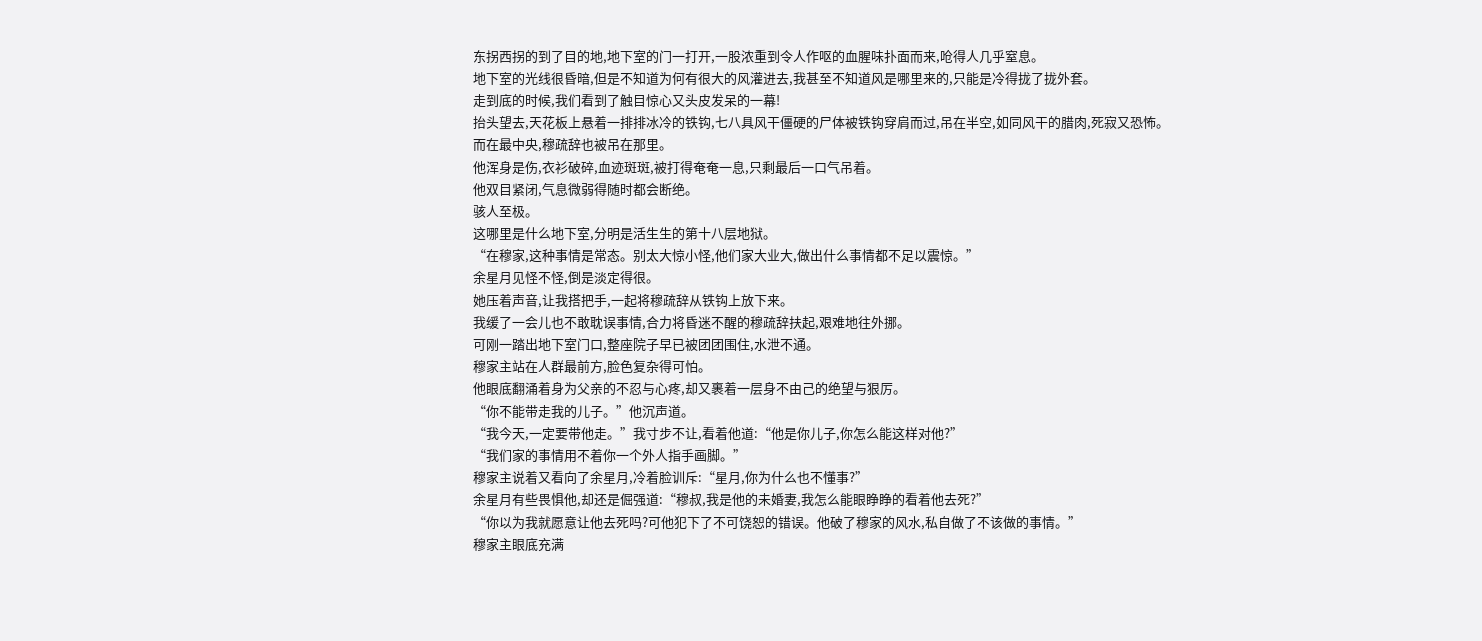东拐西拐的到了目的地,地下室的门一打开,一股浓重到令人作呕的血腥味扑面而来,呛得人几乎窒息。
地下室的光线很昏暗,但是不知道为何有很大的风灌进去,我甚至不知道风是哪里来的,只能是冷得拢了拢外套。
走到底的时候,我们看到了触目惊心又头皮发呆的一幕!
抬头望去,天花板上悬着一排排冰冷的铁钩,七八具风干僵硬的尸体被铁钩穿肩而过,吊在半空,如同风干的腊肉,死寂又恐怖。
而在最中央,穆疏辞也被吊在那里。
他浑身是伤,衣衫破碎,血迹斑斑,被打得奄奄一息,只剩最后一口气吊着。
他双目紧闭,气息微弱得随时都会断绝。
骇人至极。
这哪里是什么地下室,分明是活生生的第十八层地狱。
“在穆家,这种事情是常态。别太大惊小怪,他们家大业大,做出什么事情都不足以震惊。”
余星月见怪不怪,倒是淡定得很。
她压着声音,让我搭把手,一起将穆疏辞从铁钩上放下来。
我缓了一会儿也不敢耽误事情,合力将昏迷不醒的穆疏辞扶起,艰难地往外挪。
可刚一踏出地下室门口,整座院子早已被团团围住,水泄不通。
穆家主站在人群最前方,脸色复杂得可怕。
他眼底翻涌着身为父亲的不忍与心疼,却又裹着一层身不由己的绝望与狠厉。
“你不能带走我的儿子。”他沉声道。
“我今天,一定要带他走。”我寸步不让,看着他道:“他是你儿子,你怎么能这样对他?”
“我们家的事情用不着你一个外人指手画脚。”
穆家主说着又看向了余星月,冷着脸训斥:“星月,你为什么也不懂事?”
余星月有些畏惧他,却还是倔强道:“穆叔,我是他的未婚妻,我怎么能眼睁睁的看着他去死?”
“你以为我就愿意让他去死吗?可他犯下了不可饶恕的错误。他破了穆家的风水,私自做了不该做的事情。”
穆家主眼底充满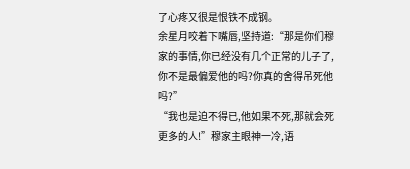了心疼又很是恨铁不成钢。
余星月咬着下嘴唇,坚持道:“那是你们穆家的事情,你已经没有几个正常的儿子了,你不是最偏爱他的吗?你真的舍得吊死他吗?”
“我也是迫不得已,他如果不死,那就会死更多的人!”穆家主眼神一冷,语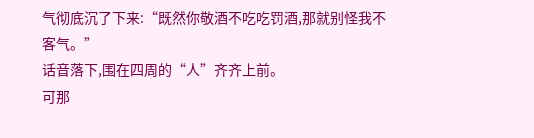气彻底沉了下来:“既然你敬酒不吃吃罚酒,那就别怪我不客气。”
话音落下,围在四周的“人”齐齐上前。
可那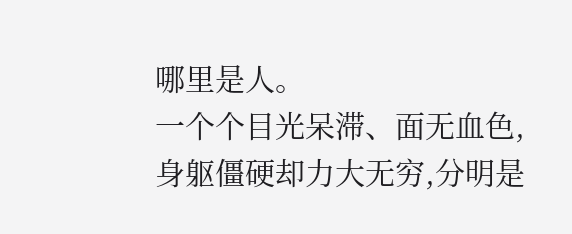哪里是人。
一个个目光呆滞、面无血色,身躯僵硬却力大无穷,分明是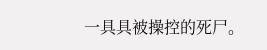一具具被操控的死尸。